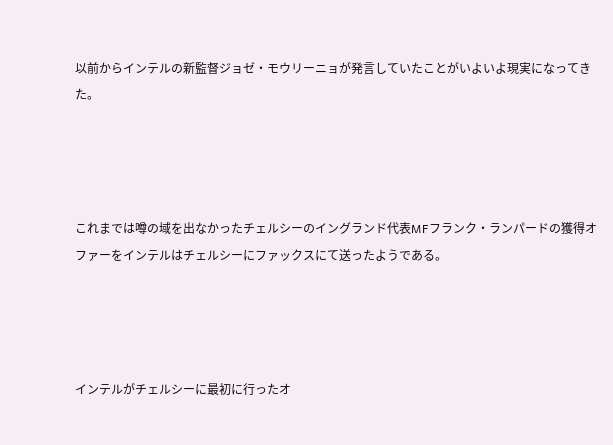以前からインテルの新監督ジョゼ・モウリーニョが発言していたことがいよいよ現実になってきた。




これまでは噂の域を出なかったチェルシーのイングランド代表MFフランク・ランパードの獲得オファーをインテルはチェルシーにファックスにて送ったようである。




インテルがチェルシーに最初に行ったオ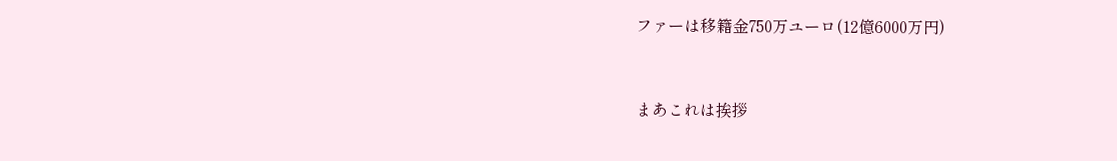ファーは移籍金750万ユーロ(12億6000万円)



まあこれは挨拶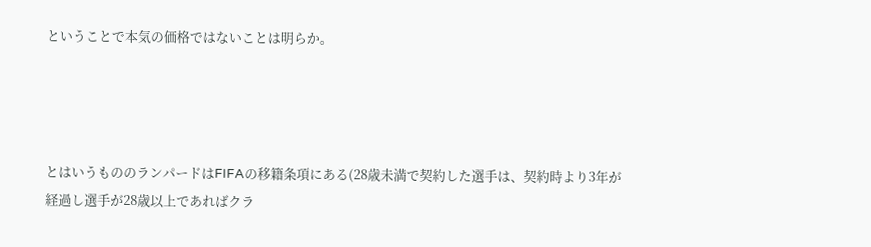ということで本気の価格ではないことは明らか。




とはいうもののランパードはFIFAの移籍条項にある(28歳未満で契約した選手は、契約時より3年が経過し選手が28歳以上であればクラ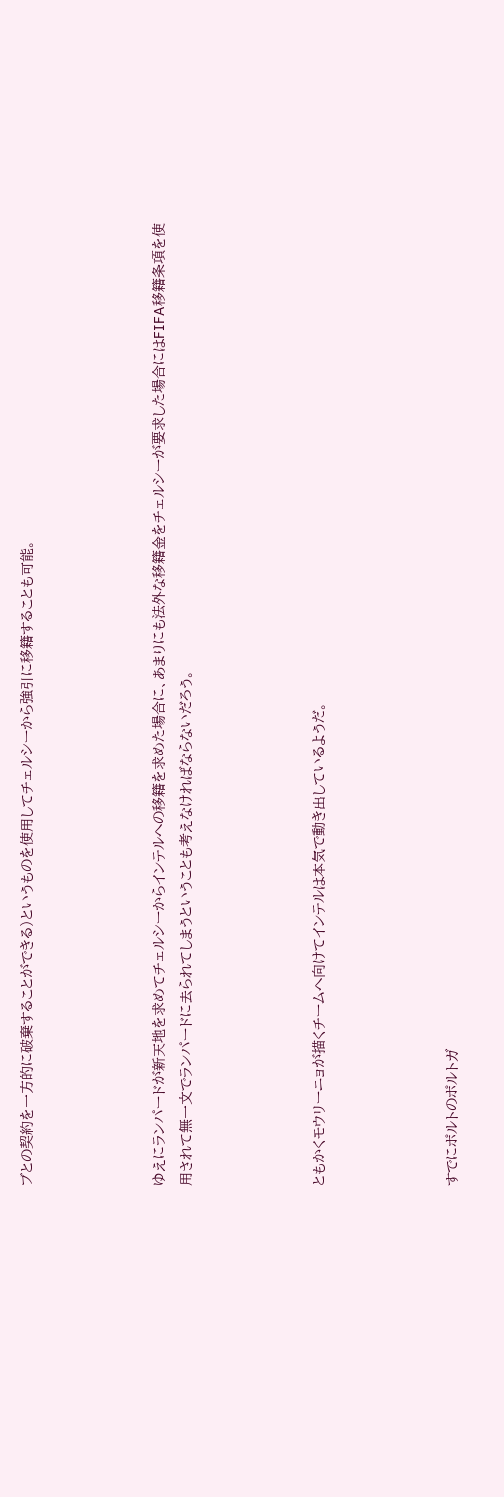ブとの契約を一方的に破棄することができる)というものを使用してチェルシーから強引に移籍することも可能。




ゆえにランパードが新天地を求めてチェルシーからインテルへの移籍を求めた場合に、あまりにも法外な移籍金をチェルシーが要求した場合にはFIFA移籍条項を使用されて無一文でランパードに去られてしまうということも考えなければならないだろう。




ともかくモウリーニョが描くチームへ向けてインテルは本気で動き出しているようだ。




すでにポルトのポルトガ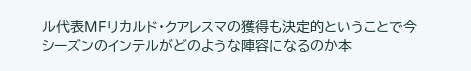ル代表MFリカルド・クアレスマの獲得も決定的ということで今シーズンのインテルがどのような陣容になるのか本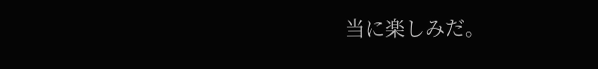当に楽しみだ。